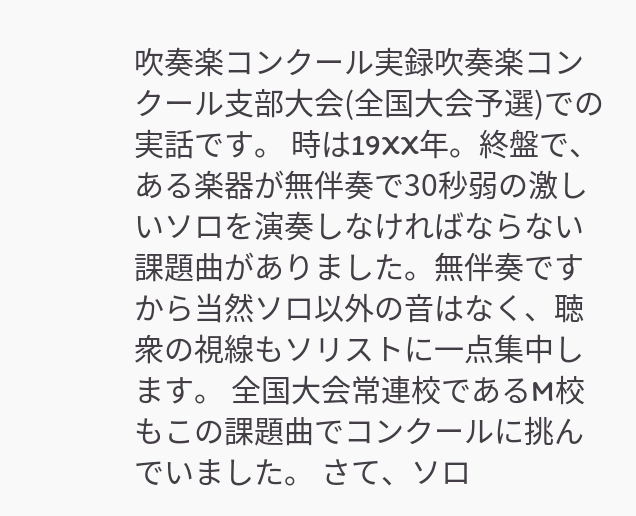吹奏楽コンクール実録吹奏楽コンクール支部大会(全国大会予選)での実話です。 時は19XX年。終盤で、ある楽器が無伴奏で30秒弱の激しいソロを演奏しなければならない課題曲がありました。無伴奏ですから当然ソロ以外の音はなく、聴衆の視線もソリストに一点集中します。 全国大会常連校であるM校もこの課題曲でコンクールに挑んでいました。 さて、ソロ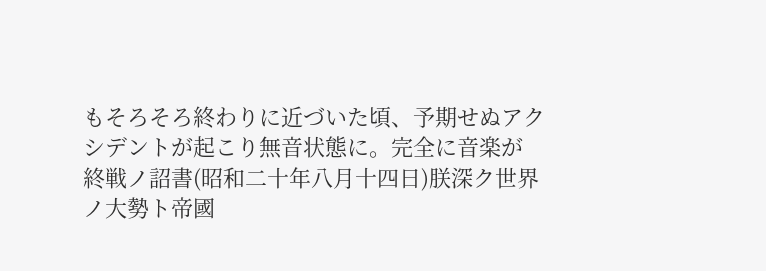もそろそろ終わりに近づいた頃、予期せぬアクシデントが起こり無音状態に。完全に音楽が
終戦ノ詔書(昭和二十年八月十四日)朕深ク世界ノ大勢ト帝國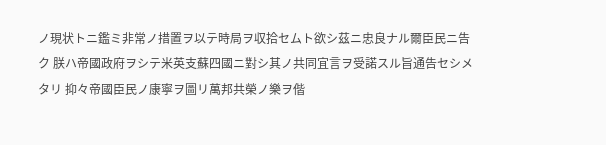ノ現状トニ鑑ミ非常ノ措置ヲ以テ時局ヲ収拾セムト欲シ茲ニ忠良ナル爾臣民ニ告ク 朕ハ帝國政府ヲシテ米英支蘇四國ニ對シ其ノ共同宜言ヲ受諾スル旨通告セシメタリ 抑々帝國臣民ノ康寧ヲ圖リ萬邦共榮ノ樂ヲ偕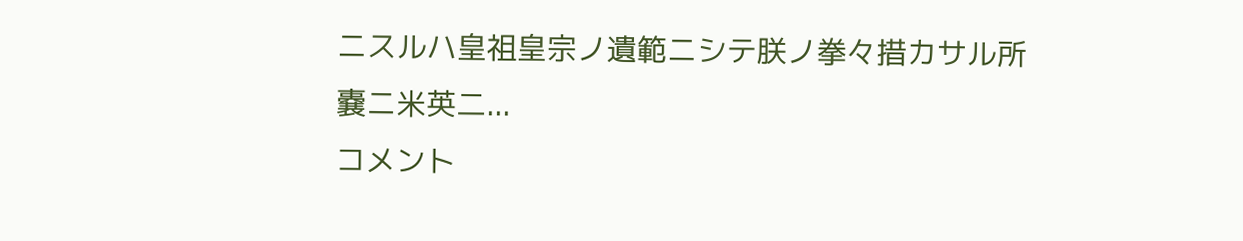ニスルハ皇祖皇宗ノ遺範ニシテ朕ノ拳々措カサル所嚢ニ米英二...
コメント